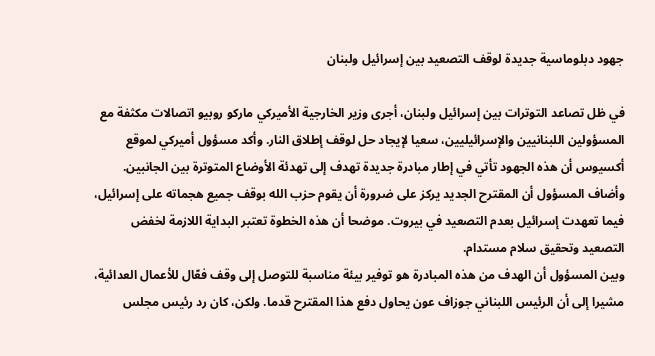جهود دبلوماسية جديدة لوقف التصعيد بين إسرائيل ولبنان

في ظل تصاعد التوترات بين إسرائيل ولبنان، أجرى وزير الخارجية الأميركي ماركو روبيو اتصالات مكثفة مع المسؤولين اللبنانيين والإسرائيليين، سعيا لإيجاد حل لوقف إطلاق النار. وأكد مسؤول أميركي لموقع أكسيوس أن هذه الجهود تأتي في إطار مبادرة جديدة تهدف إلى تهدئة الأوضاع المتوترة بين الجانبين.
وأضاف المسؤول أن المقترح الجديد يركز على ضرورة أن يقوم حزب الله بوقف جميع هجماته على إسرائيل، فيما تعهدت إسرائيل بعدم التصعيد في بيروت. موضحا أن هذه الخطوة تعتبر البداية اللازمة لخفض التصعيد وتحقيق سلام مستدام.
وبين المسؤول أن الهدف من هذه المبادرة هو توفير بيئة مناسبة للتوصل إلى وقف فعّال للأعمال العدائية، مشيرا إلى أن الرئيس اللبناني جوزاف عون يحاول دفع هذا المقترح قدما. ولكن، كان رد رئيس مجلس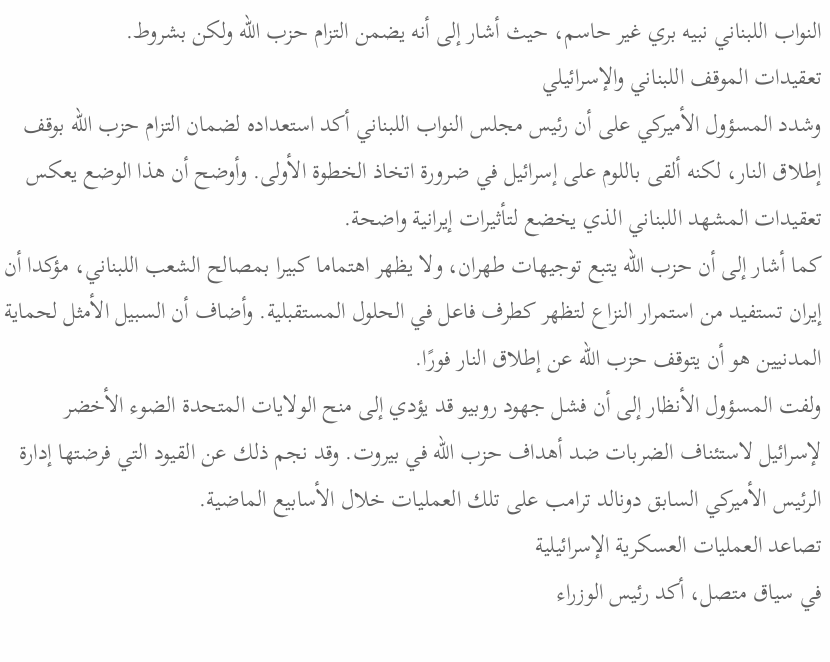النواب اللبناني نبيه بري غير حاسم، حيث أشار إلى أنه يضمن التزام حزب الله ولكن بشروط.
تعقيدات الموقف اللبناني والإسرائيلي
وشدد المسؤول الأميركي على أن رئيس مجلس النواب اللبناني أكد استعداده لضمان التزام حزب الله بوقف إطلاق النار، لكنه ألقى باللوم على إسرائيل في ضرورة اتخاذ الخطوة الأولى. وأوضح أن هذا الوضع يعكس تعقيدات المشهد اللبناني الذي يخضع لتأثيرات إيرانية واضحة.
كما أشار إلى أن حزب الله يتبع توجيهات طهران، ولا يظهر اهتماما كبيرا بمصالح الشعب اللبناني، مؤكدا أن إيران تستفيد من استمرار النزاع لتظهر كطرف فاعل في الحلول المستقبلية. وأضاف أن السبيل الأمثل لحماية المدنيين هو أن يتوقف حزب الله عن إطلاق النار فورًا.
ولفت المسؤول الأنظار إلى أن فشل جهود روبيو قد يؤدي إلى منح الولايات المتحدة الضوء الأخضر لإسرائيل لاستئناف الضربات ضد أهداف حزب الله في بيروت. وقد نجم ذلك عن القيود التي فرضتها إدارة الرئيس الأميركي السابق دونالد ترامب على تلك العمليات خلال الأسابيع الماضية.
تصاعد العمليات العسكرية الإسرائيلية
في سياق متصل، أكد رئيس الوزراء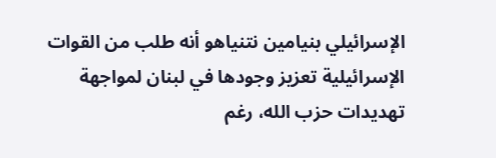الإسرائيلي بنيامين نتنياهو أنه طلب من القوات الإسرائيلية تعزيز وجودها في لبنان لمواجهة تهديدات حزب الله، رغم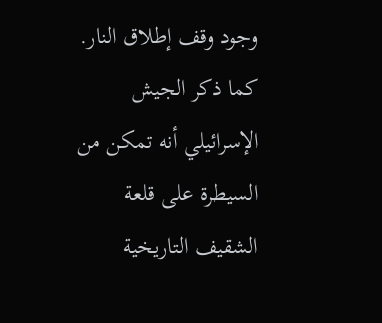وجود وقف إطلاق النار. كما ذكر الجيش الإسرائيلي أنه تمكن من السيطرة على قلعة الشقيف التاريخية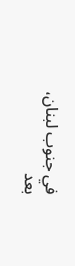في جنوب لبنان، بعد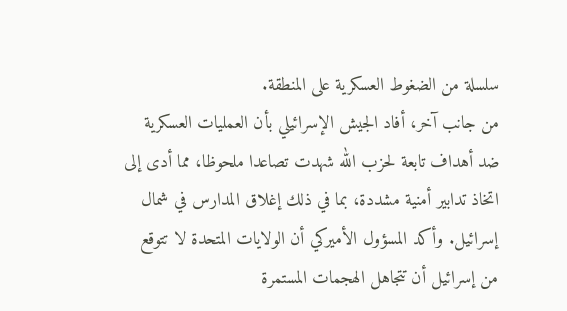سلسلة من الضغوط العسكرية على المنطقة.
من جانب آخر، أفاد الجيش الإسرائيلي بأن العمليات العسكرية ضد أهداف تابعة لحزب الله شهدت تصاعدا ملحوظا، مما أدى إلى اتخاذ تدابير أمنية مشددة، بما في ذلك إغلاق المدارس في شمال إسرائيل. وأكد المسؤول الأميركي أن الولايات المتحدة لا تتوقع من إسرائيل أن تتجاهل الهجمات المستمرة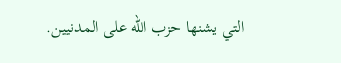التي يشنها حزب الله على المدنيين.